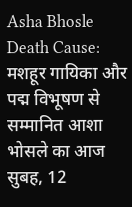Asha Bhosle Death Cause: मशहूर गायिका और पद्म विभूषण से सम्मानित आशा भोसले का आज सुबह, 12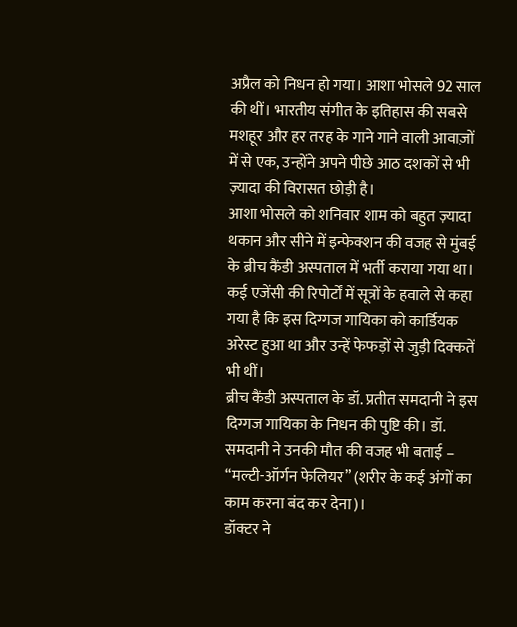अप्रैल को निधन हो गया। आशा भोसले 92 साल की थीं। भारतीय संगीत के इतिहास की सबसे मशहूर और हर तरह के गाने गाने वाली आवाज़ों में से एक, उन्होंने अपने पीछे आठ दशकों से भी ज़्यादा की विरासत छोड़ी है।
आशा भोसले को शनिवार शाम को बहुत ज़्यादा थकान और सीने में इन्फेक्शन की वजह से मुंबई के ब्रीच कैंडी अस्पताल में भर्ती कराया गया था। कई एजेंसी की रिपोर्टों में सूत्रों के हवाले से कहा गया है कि इस दिग्गज गायिका को कार्डियक अरेस्ट हुआ था और उन्हें फेफड़ों से जुड़ी दिक्कतें भी थीं।
ब्रीच कैंडी अस्पताल के डॉ. प्रतीत समदानी ने इस दिग्गज गायिका के निधन की पुष्टि की। डॉ. समदानी ने उनकी मौत की वजह भी बताई – “मल्टी-ऑर्गन फेलियर” (शरीर के कई अंगों का काम करना बंद कर देना)।
डॉक्टर ने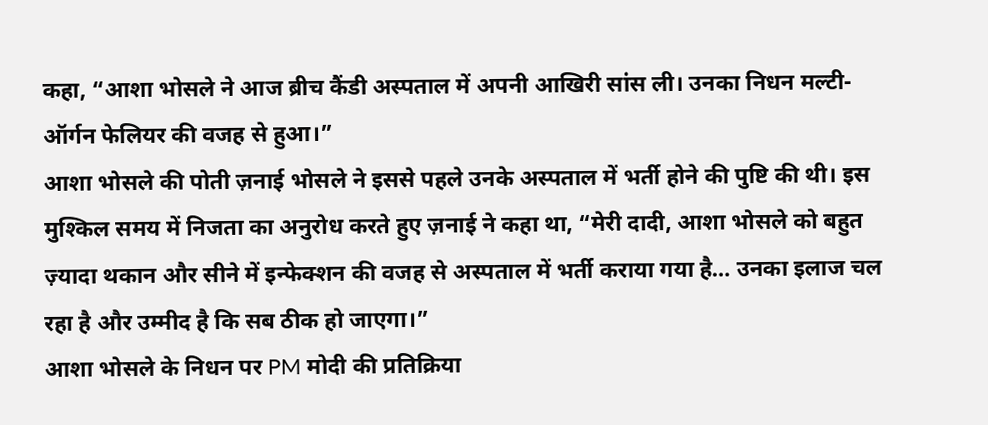कहा, “आशा भोसले ने आज ब्रीच कैंडी अस्पताल में अपनी आखिरी सांस ली। उनका निधन मल्टी-ऑर्गन फेलियर की वजह से हुआ।”
आशा भोसले की पोती ज़नाई भोसले ने इससे पहले उनके अस्पताल में भर्ती होने की पुष्टि की थी। इस मुश्किल समय में निजता का अनुरोध करते हुए ज़नाई ने कहा था, “मेरी दादी, आशा भोसले को बहुत ज़्यादा थकान और सीने में इन्फेक्शन की वजह से अस्पताल में भर्ती कराया गया है… उनका इलाज चल रहा है और उम्मीद है कि सब ठीक हो जाएगा।”
आशा भोसले के निधन पर PM मोदी की प्रतिक्रिया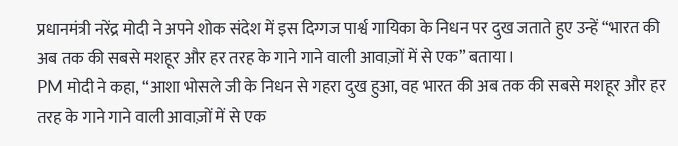प्रधानमंत्री नरेंद्र मोदी ने अपने शोक संदेश में इस दिग्गज पार्श्व गायिका के निधन पर दुख जताते हुए उन्हें “भारत की अब तक की सबसे मशहूर और हर तरह के गाने गाने वाली आवाज़ों में से एक” बताया।
PM मोदी ने कहा, “आशा भोसले जी के निधन से गहरा दुख हुआ, वह भारत की अब तक की सबसे मशहूर और हर तरह के गाने गाने वाली आवाज़ों में से एक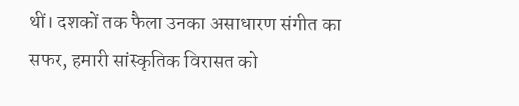थीं। दशकों तक फैला उनका असाधारण संगीत का सफर, हमारी सांस्कृतिक विरासत को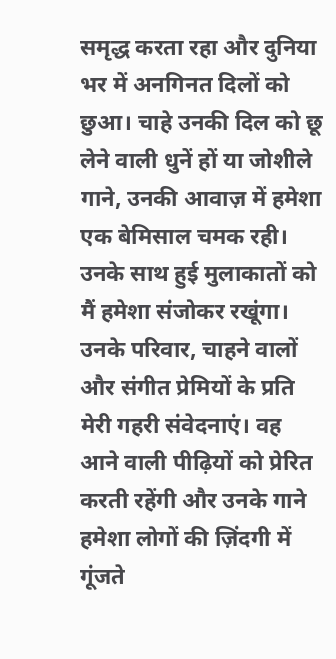समृद्ध करता रहा और दुनिया भर में अनगिनत दिलों को छुआ। चाहे उनकी दिल को छू लेने वाली धुनें हों या जोशीले गाने, उनकी आवाज़ में हमेशा एक बेमिसाल चमक रही। उनके साथ हुई मुलाकातों को मैं हमेशा संजोकर रखूंगा। उनके परिवार, चाहने वालों और संगीत प्रेमियों के प्रति मेरी गहरी संवेदनाएं। वह आने वाली पीढ़ियों को प्रेरित करती रहेंगी और उनके गाने हमेशा लोगों की ज़िंदगी में गूंजते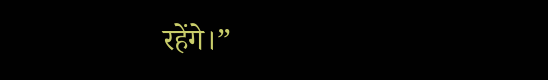रहेंगे।”